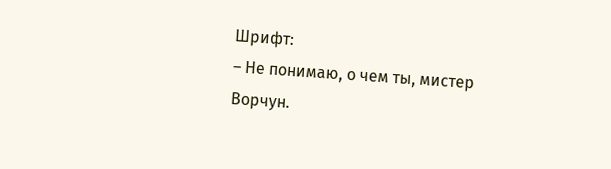Шрифт:
– Не понимаю, о чем ты, мистер Ворчун.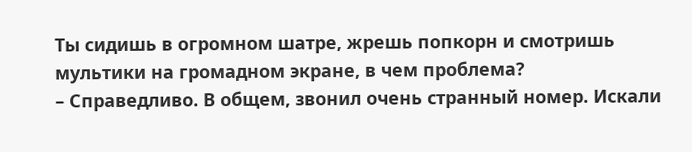Ты сидишь в огромном шатре, жрешь попкорн и смотришь мультики на громадном экране, в чем проблема?
– Справедливо. В общем, звонил очень странный номер. Искали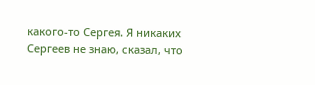какого-то Сергея. Я никаких Сергеев не знаю, сказал, что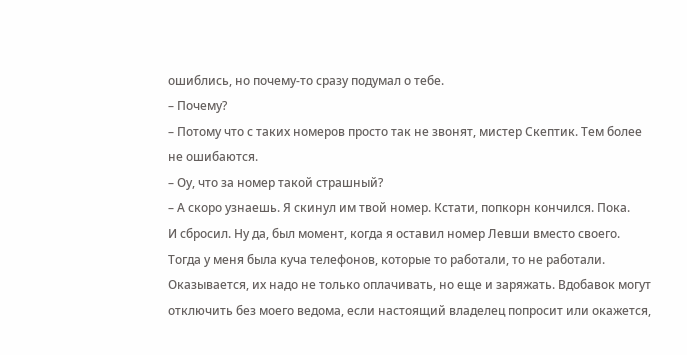ошиблись, но почему-то сразу подумал о тебе.
– Почему?
– Потому что с таких номеров просто так не звонят, мистер Скептик. Тем более не ошибаются.
– Оу, что за номер такой страшный?
– А скоро узнаешь. Я скинул им твой номер. Кстати, попкорн кончился. Пока.
И сбросил. Ну да, был момент, когда я оставил номер Левши вместо своего. Тогда у меня была куча телефонов, которые то работали, то не работали. Оказывается, их надо не только оплачивать, но еще и заряжать. Вдобавок могут отключить без моего ведома, если настоящий владелец попросит или окажется,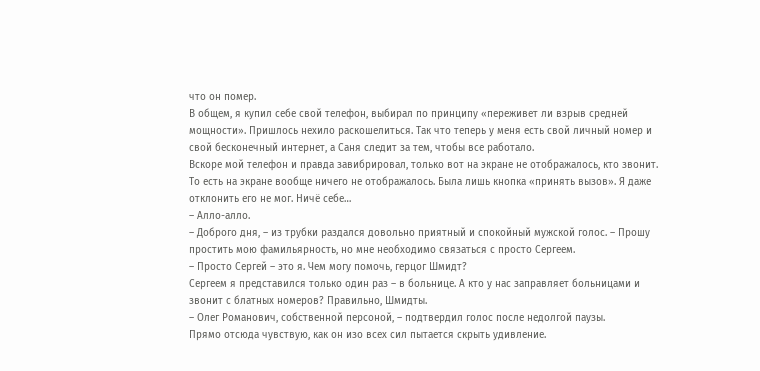что он помер.
В общем, я купил себе свой телефон, выбирал по принципу «переживет ли взрыв средней мощности». Пришлось нехило раскошелиться. Так что теперь у меня есть свой личный номер и свой бесконечный интернет, а Саня следит за тем, чтобы все работало.
Вскоре мой телефон и правда завибрировал, только вот на экране не отображалось, кто звонит. То есть на экране вообще ничего не отображалось. Была лишь кнопка «принять вызов». Я даже отклонить его не мог. Ничё себе…
– Алло-алло.
– Доброго дня, – из трубки раздался довольно приятный и спокойный мужской голос. – Прошу простить мою фамильярность, но мне необходимо связаться с просто Сергеем.
– Просто Сергей – это я. Чем могу помочь, герцог Шмидт?
Сергеем я представился только один раз – в больнице. А кто у нас заправляет больницами и звонит с блатных номеров? Правильно, Шмидты.
– Олег Романович, собственной персоной, – подтвердил голос после недолгой паузы.
Прямо отсюда чувствую, как он изо всех сил пытается скрыть удивление.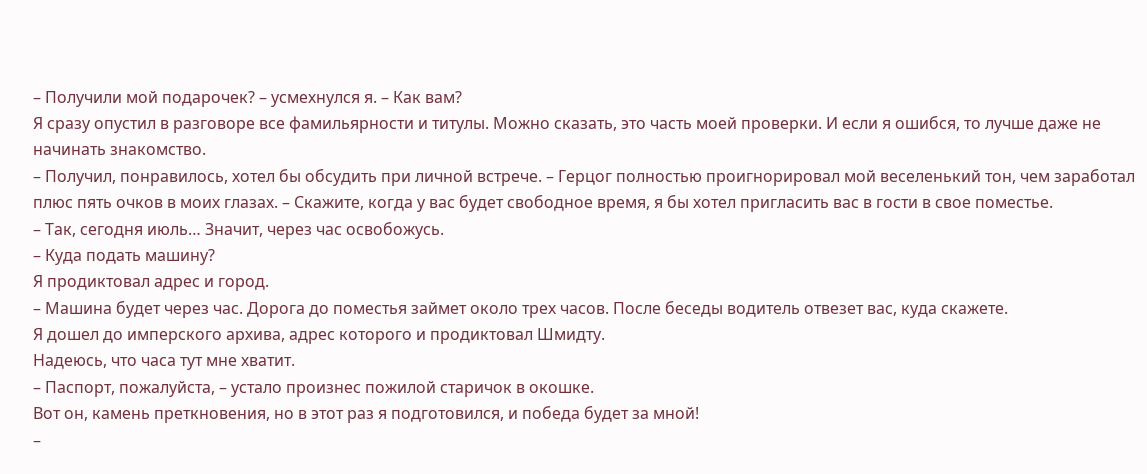– Получили мой подарочек? – усмехнулся я. – Как вам?
Я сразу опустил в разговоре все фамильярности и титулы. Можно сказать, это часть моей проверки. И если я ошибся, то лучше даже не начинать знакомство.
– Получил, понравилось, хотел бы обсудить при личной встрече. – Герцог полностью проигнорировал мой веселенький тон, чем заработал плюс пять очков в моих глазах. – Скажите, когда у вас будет свободное время, я бы хотел пригласить вас в гости в свое поместье.
– Так, сегодня июль… Значит, через час освобожусь.
– Куда подать машину?
Я продиктовал адрес и город.
– Машина будет через час. Дорога до поместья займет около трех часов. После беседы водитель отвезет вас, куда скажете.
Я дошел до имперского архива, адрес которого и продиктовал Шмидту.
Надеюсь, что часа тут мне хватит.
– Паспорт, пожалуйста, – устало произнес пожилой старичок в окошке.
Вот он, камень преткновения, но в этот раз я подготовился, и победа будет за мной!
–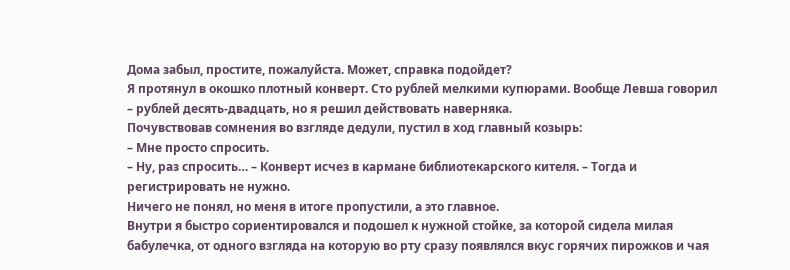Дома забыл, простите, пожалуйста. Может, справка подойдет?
Я протянул в окошко плотный конверт. Сто рублей мелкими купюрами. Вообще Левша говорил – рублей десять-двадцать, но я решил действовать наверняка.
Почувствовав сомнения во взгляде дедули, пустил в ход главный козырь:
– Мне просто спросить.
– Ну, раз спросить… – Конверт исчез в кармане библиотекарского кителя. – Тогда и регистрировать не нужно.
Ничего не понял, но меня в итоге пропустили, а это главное.
Внутри я быстро сориентировался и подошел к нужной стойке, за которой сидела милая бабулечка, от одного взгляда на которую во рту сразу появлялся вкус горячих пирожков и чая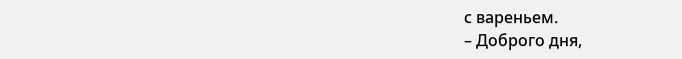с вареньем.
– Доброго дня,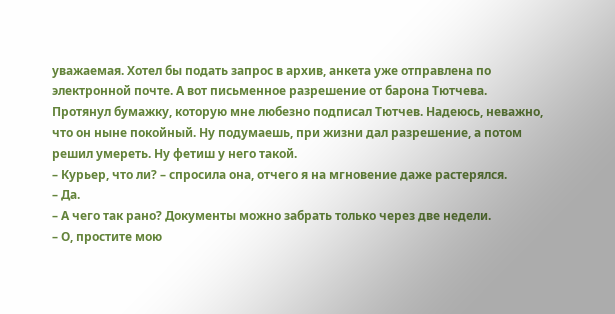уважаемая. Хотел бы подать запрос в архив, анкета уже отправлена по электронной почте. А вот письменное разрешение от барона Тютчева.
Протянул бумажку, которую мне любезно подписал Тютчев. Надеюсь, неважно, что он ныне покойный. Ну подумаешь, при жизни дал разрешение, а потом решил умереть. Ну фетиш у него такой.
– Курьер, что ли? – спросила она, отчего я на мгновение даже растерялся.
– Да.
– А чего так рано? Документы можно забрать только через две недели.
– О, простите мою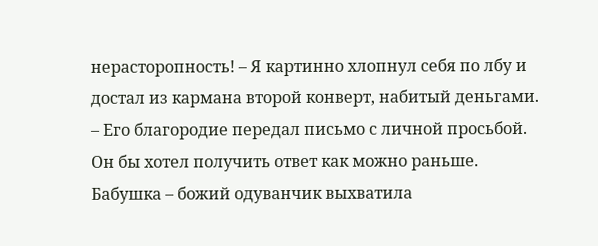нерасторопность! – Я картинно хлопнул себя по лбу и достал из кармана второй конверт, набитый деньгами. – Его благородие передал письмо с личной просьбой. Он бы хотел получить ответ как можно раньше.
Бабушка – божий одуванчик выхватила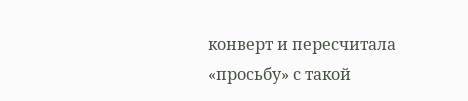конверт и пересчитала «просьбу» с такой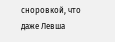сноровкой, что даже Левша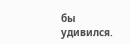бы удивился.